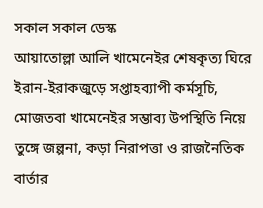সকাল সকাল ডেস্ক
আয়াতোল্লা আলি খামেনেইর শেষকৃত্য ঘিরে ইরান-ইরাকজুড়ে সপ্তাহব্যাপী কর্মসূচি, মোজতবা খামেনেইর সম্ভাব্য উপস্থিতি নিয়ে তুঙ্গে জল্পনা, কড়া নিরাপত্তা ও রাজনৈতিক বার্তার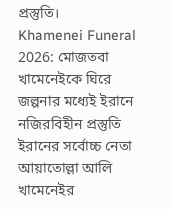প্রস্তুতি।
Khamenei Funeral 2026: মোজতবা খামেনেইকে ঘিরে জল্পনার মধ্যেই ইরানে নজিরবিহীন প্রস্তুতি
ইরানের সর্বোচ্চ নেতা আয়াতোল্লা আলি খামেনেইর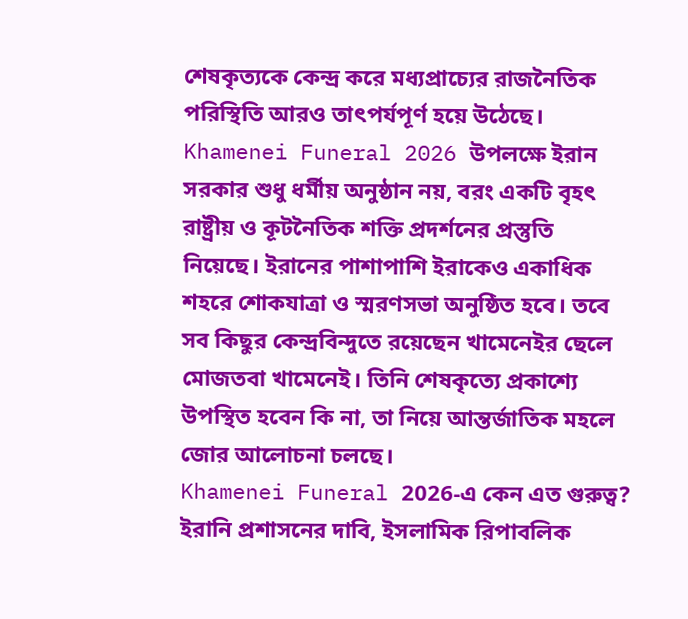শেষকৃত্যকে কেন্দ্র করে মধ্যপ্রাচ্যের রাজনৈতিক পরিস্থিতি আরও তাৎপর্যপূর্ণ হয়ে উঠেছে। Khamenei Funeral 2026 উপলক্ষে ইরান সরকার শুধু ধর্মীয় অনুষ্ঠান নয়, বরং একটি বৃহৎ রাষ্ট্রীয় ও কূটনৈতিক শক্তি প্রদর্শনের প্রস্তুতি নিয়েছে। ইরানের পাশাপাশি ইরাকেও একাধিক শহরে শোকযাত্রা ও স্মরণসভা অনুষ্ঠিত হবে। তবে সব কিছুর কেন্দ্রবিন্দুতে রয়েছেন খামেনেইর ছেলে মোজতবা খামেনেই। তিনি শেষকৃত্যে প্রকাশ্যে উপস্থিত হবেন কি না, তা নিয়ে আন্তর্জাতিক মহলে জোর আলোচনা চলছে।
Khamenei Funeral 2026-এ কেন এত গুরুত্ব?
ইরানি প্রশাসনের দাবি, ইসলামিক রিপাবলিক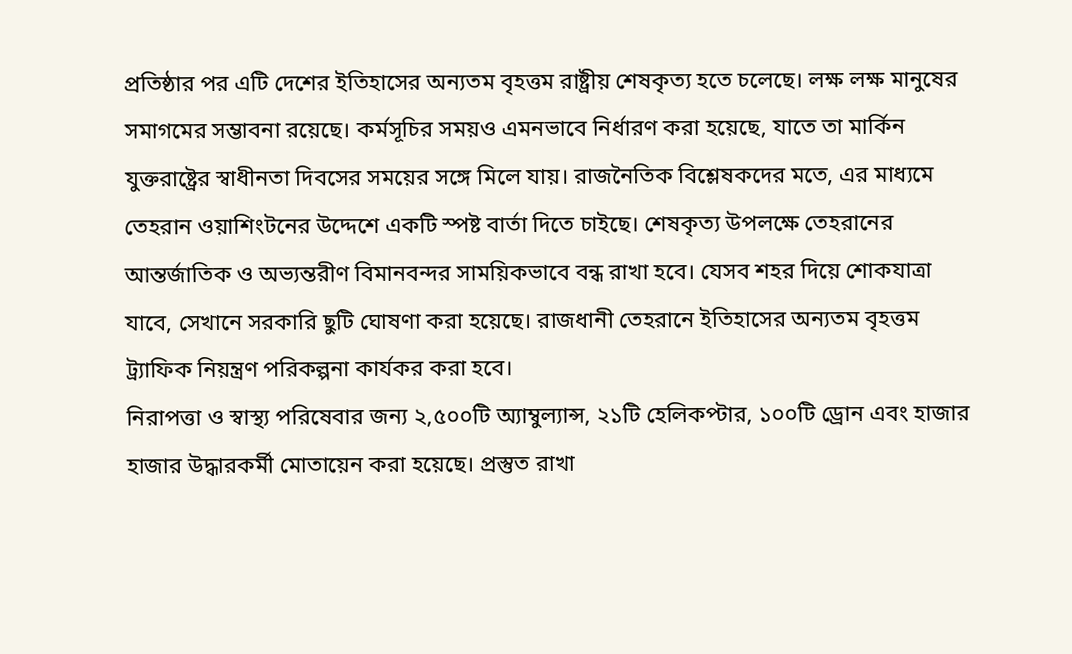প্রতিষ্ঠার পর এটি দেশের ইতিহাসের অন্যতম বৃহত্তম রাষ্ট্রীয় শেষকৃত্য হতে চলেছে। লক্ষ লক্ষ মানুষের সমাগমের সম্ভাবনা রয়েছে। কর্মসূচির সময়ও এমনভাবে নির্ধারণ করা হয়েছে, যাতে তা মার্কিন যুক্তরাষ্ট্রের স্বাধীনতা দিবসের সময়ের সঙ্গে মিলে যায়। রাজনৈতিক বিশ্লেষকদের মতে, এর মাধ্যমে তেহরান ওয়াশিংটনের উদ্দেশে একটি স্পষ্ট বার্তা দিতে চাইছে। শেষকৃত্য উপলক্ষে তেহরানের আন্তর্জাতিক ও অভ্যন্তরীণ বিমানবন্দর সাময়িকভাবে বন্ধ রাখা হবে। যেসব শহর দিয়ে শোকযাত্রা যাবে, সেখানে সরকারি ছুটি ঘোষণা করা হয়েছে। রাজধানী তেহরানে ইতিহাসের অন্যতম বৃহত্তম ট্র্যাফিক নিয়ন্ত্রণ পরিকল্পনা কার্যকর করা হবে।
নিরাপত্তা ও স্বাস্থ্য পরিষেবার জন্য ২,৫০০টি অ্যাম্বুল্যান্স, ২১টি হেলিকপ্টার, ১০০টি ড্রোন এবং হাজার হাজার উদ্ধারকর্মী মোতায়েন করা হয়েছে। প্রস্তুত রাখা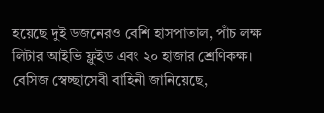হয়েছে দুই ডজনেরও বেশি হাসপাতাল, পাঁচ লক্ষ লিটার আইভি ফ্লুইড এবং ২০ হাজার শ্রেণিকক্ষ। বেসিজ স্বেচ্ছাসেবী বাহিনী জানিয়েছে,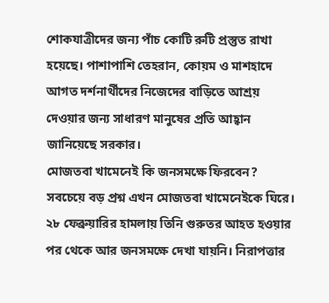শোকযাত্রীদের জন্য পাঁচ কোটি রুটি প্রস্তুত রাখা হয়েছে। পাশাপাশি তেহরান, কোয়ম ও মাশহাদে আগত দর্শনার্থীদের নিজেদের বাড়িতে আশ্রয় দেওয়ার জন্য সাধারণ মানুষের প্রতি আহ্বান জানিয়েছে সরকার।
মোজতবা খামেনেই কি জনসমক্ষে ফিরবেন?
সবচেয়ে বড় প্রশ্ন এখন মোজতবা খামেনেইকে ঘিরে। ২৮ ফেব্রুয়ারির হামলায় তিনি গুরুতর আহত হওয়ার পর থেকে আর জনসমক্ষে দেখা যায়নি। নিরাপত্তার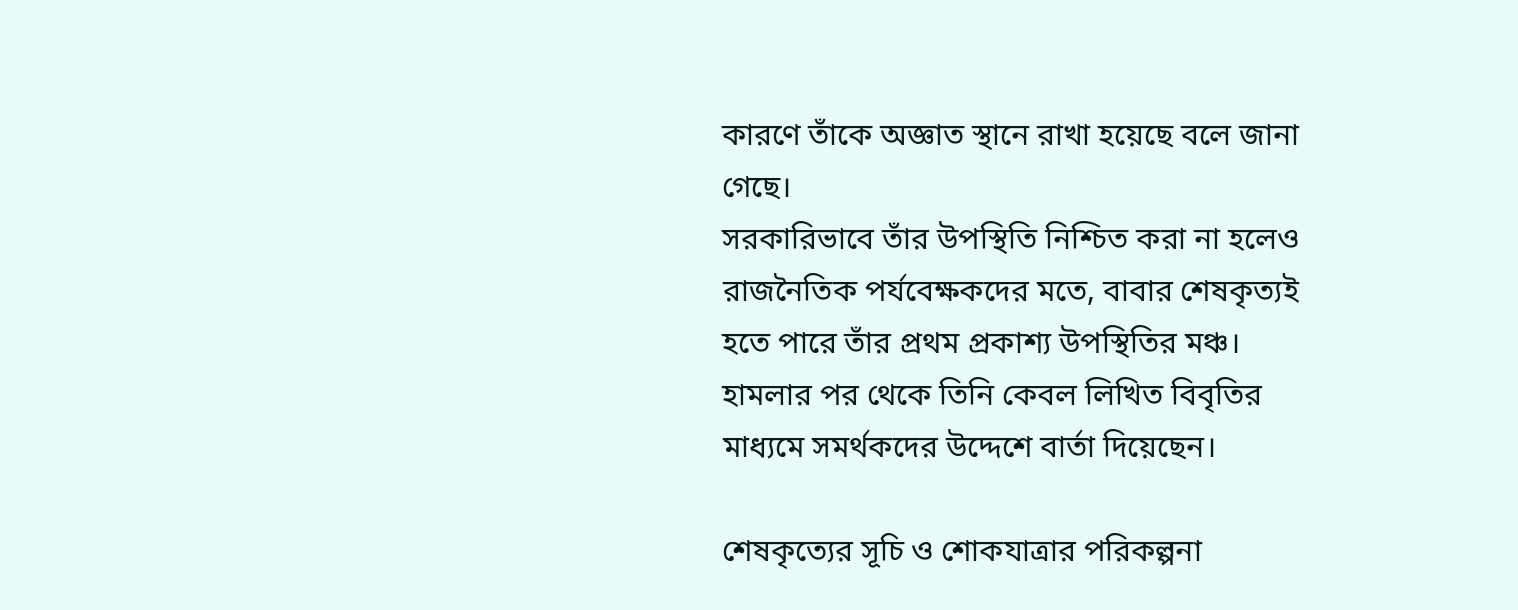কারণে তাঁকে অজ্ঞাত স্থানে রাখা হয়েছে বলে জানা গেছে।
সরকারিভাবে তাঁর উপস্থিতি নিশ্চিত করা না হলেও রাজনৈতিক পর্যবেক্ষকদের মতে, বাবার শেষকৃত্যই হতে পারে তাঁর প্রথম প্রকাশ্য উপস্থিতির মঞ্চ। হামলার পর থেকে তিনি কেবল লিখিত বিবৃতির মাধ্যমে সমর্থকদের উদ্দেশে বার্তা দিয়েছেন।

শেষকৃত্যের সূচি ও শোকযাত্রার পরিকল্পনা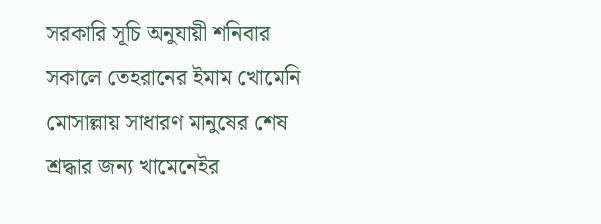সরকারি সূচি অনুযায়ী শনিবার সকালে তেহরানের ইমাম খোমেনি মোসাল্লায় সাধারণ মানুষের শেষ শ্রদ্ধার জন্য খামেনেইর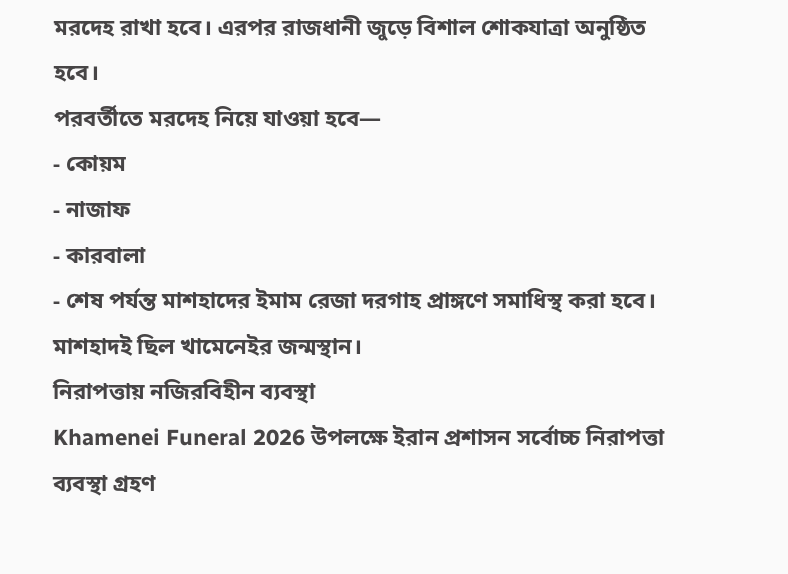মরদেহ রাখা হবে। এরপর রাজধানী জুড়ে বিশাল শোকযাত্রা অনুষ্ঠিত হবে।
পরবর্তীতে মরদেহ নিয়ে যাওয়া হবে—
- কোয়ম
- নাজাফ
- কারবালা
- শেষ পর্যন্ত মাশহাদের ইমাম রেজা দরগাহ প্রাঙ্গণে সমাধিস্থ করা হবে।
মাশহাদই ছিল খামেনেইর জন্মস্থান।
নিরাপত্তায় নজিরবিহীন ব্যবস্থা
Khamenei Funeral 2026 উপলক্ষে ইরান প্রশাসন সর্বোচ্চ নিরাপত্তা ব্যবস্থা গ্রহণ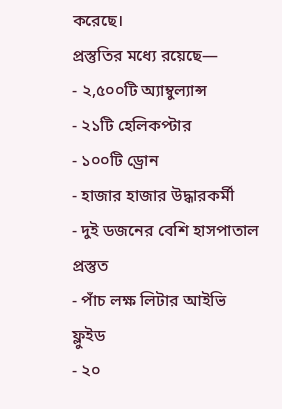করেছে।
প্রস্তুতির মধ্যে রয়েছে—
- ২,৫০০টি অ্যাম্বুল্যান্স
- ২১টি হেলিকপ্টার
- ১০০টি ড্রোন
- হাজার হাজার উদ্ধারকর্মী
- দুই ডজনের বেশি হাসপাতাল প্রস্তুত
- পাঁচ লক্ষ লিটার আইভি ফ্লুইড
- ২০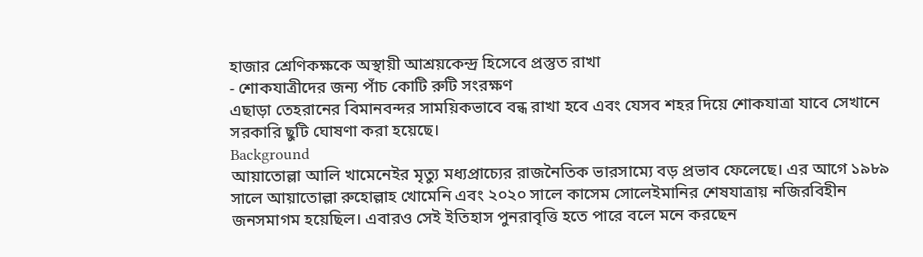হাজার শ্রেণিকক্ষকে অস্থায়ী আশ্রয়কেন্দ্র হিসেবে প্রস্তুত রাখা
- শোকযাত্রীদের জন্য পাঁচ কোটি রুটি সংরক্ষণ
এছাড়া তেহরানের বিমানবন্দর সাময়িকভাবে বন্ধ রাখা হবে এবং যেসব শহর দিয়ে শোকযাত্রা যাবে সেখানে সরকারি ছুটি ঘোষণা করা হয়েছে।
Background
আয়াতোল্লা আলি খামেনেইর মৃত্যু মধ্যপ্রাচ্যের রাজনৈতিক ভারসাম্যে বড় প্রভাব ফেলেছে। এর আগে ১৯৮৯ সালে আয়াতোল্লা রুহোল্লাহ খোমেনি এবং ২০২০ সালে কাসেম সোলেইমানির শেষযাত্রায় নজিরবিহীন জনসমাগম হয়েছিল। এবারও সেই ইতিহাস পুনরাবৃত্তি হতে পারে বলে মনে করছেন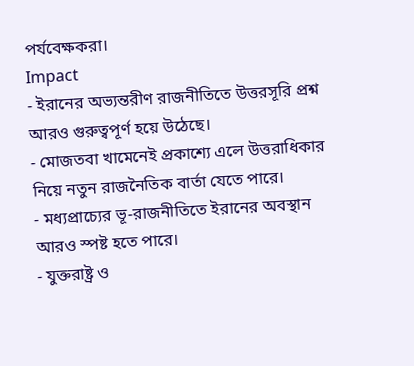পর্যবেক্ষকরা।
Impact
- ইরানের অভ্যন্তরীণ রাজনীতিতে উত্তরসূরি প্রশ্ন আরও গুরুত্বপূর্ণ হয়ে উঠেছে।
- মোজতবা খামেনেই প্রকাশ্যে এলে উত্তরাধিকার নিয়ে নতুন রাজনৈতিক বার্তা যেতে পারে।
- মধ্যপ্রাচ্যের ভূ-রাজনীতিতে ইরানের অবস্থান আরও স্পষ্ট হতে পারে।
- যুক্তরাষ্ট্র ও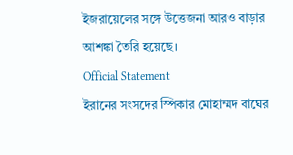ইজরায়েলের সঙ্গে উত্তেজনা আরও বাড়ার আশঙ্কা তৈরি হয়েছে।
Official Statement
ইরানের সংসদের স্পিকার মোহাম্মদ বাঘের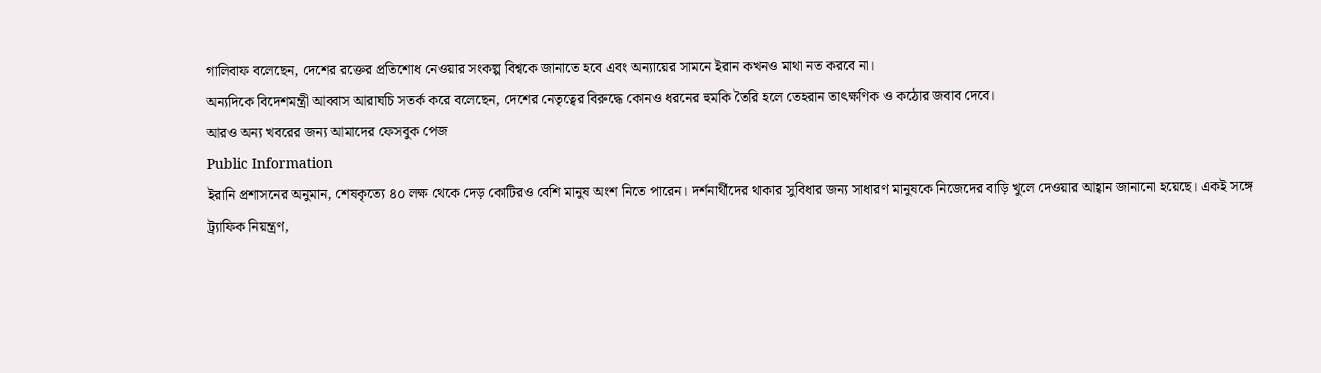গালিবাফ বলেছেন, দেশের রক্তের প্রতিশোধ নেওয়ার সংকল্প বিশ্বকে জানাতে হবে এবং অন্যায়ের সামনে ইরান কখনও মাথা নত করবে না।
অন্যদিকে বিদেশমন্ত্রী আব্বাস আরাঘচি সতর্ক করে বলেছেন, দেশের নেতৃত্বের বিরুদ্ধে কোনও ধরনের হুমকি তৈরি হলে তেহরান তাৎক্ষণিক ও কঠোর জবাব দেবে।
আরও অন্য খবরের জন্য আমাদের ফেসবুক পেজ
Public Information
ইরানি প্রশাসনের অনুমান, শেষকৃত্যে ৪০ লক্ষ থেকে দেড় কোটিরও বেশি মানুষ অংশ নিতে পারেন। দর্শনার্থীদের থাকার সুবিধার জন্য সাধারণ মানুষকে নিজেদের বাড়ি খুলে দেওয়ার আহ্বান জানানো হয়েছে। একই সঙ্গে ট্র্যাফিক নিয়ন্ত্রণ,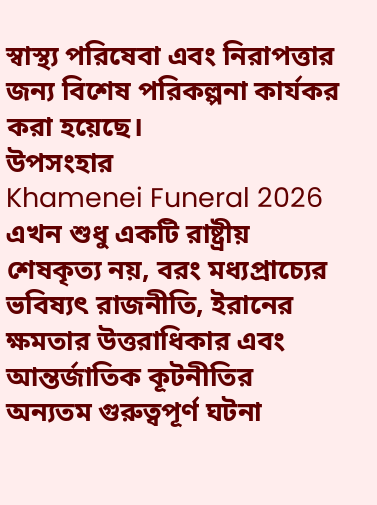স্বাস্থ্য পরিষেবা এবং নিরাপত্তার জন্য বিশেষ পরিকল্পনা কার্যকর করা হয়েছে।
উপসংহার
Khamenei Funeral 2026 এখন শুধু একটি রাষ্ট্রীয় শেষকৃত্য নয়, বরং মধ্যপ্রাচ্যের ভবিষ্যৎ রাজনীতি, ইরানের ক্ষমতার উত্তরাধিকার এবং আন্তর্জাতিক কূটনীতির অন্যতম গুরুত্বপূর্ণ ঘটনা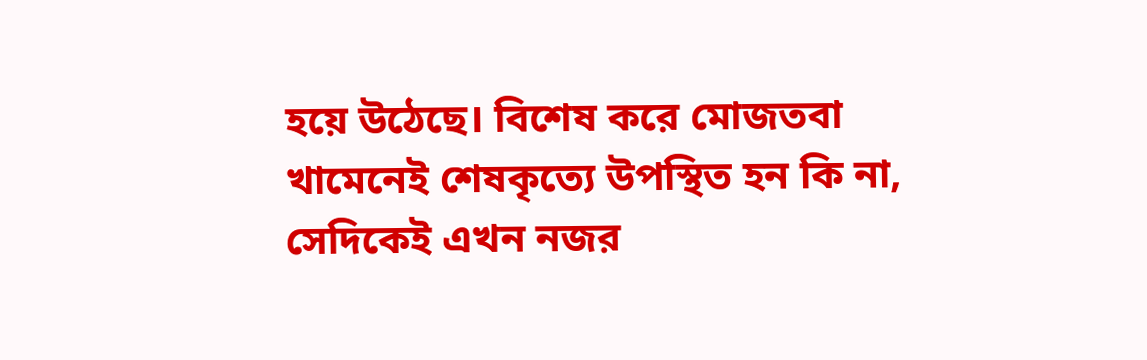হয়ে উঠেছে। বিশেষ করে মোজতবা খামেনেই শেষকৃত্যে উপস্থিত হন কি না, সেদিকেই এখন নজর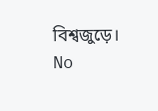বিশ্বজুড়ে।
No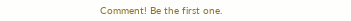Comment! Be the first one.